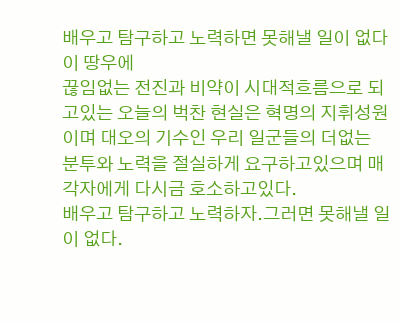배우고 탐구하고 노력하면 못해낼 일이 없다
이 땅우에
끊임없는 전진과 비약이 시대적흐름으로 되고있는 오늘의 벅찬 현실은 혁명의 지휘성원이며 대오의 기수인 우리 일군들의 더없는 분투와 노력을 절실하게 요구하고있으며 매 각자에게 다시금 호소하고있다.
배우고 탐구하고 노력하자.그러면 못해낼 일이 없다.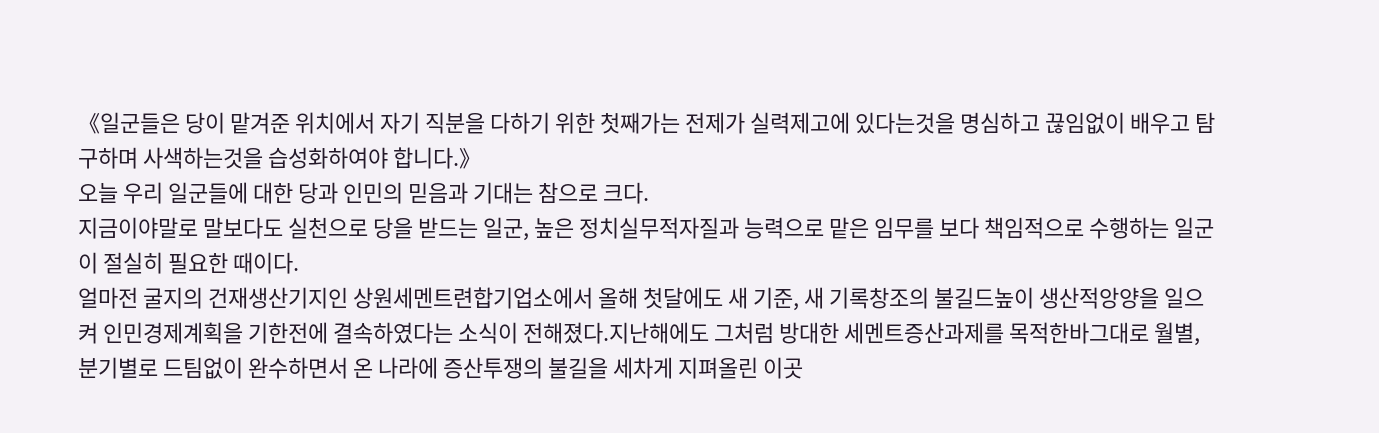《일군들은 당이 맡겨준 위치에서 자기 직분을 다하기 위한 첫째가는 전제가 실력제고에 있다는것을 명심하고 끊임없이 배우고 탐구하며 사색하는것을 습성화하여야 합니다.》
오늘 우리 일군들에 대한 당과 인민의 믿음과 기대는 참으로 크다.
지금이야말로 말보다도 실천으로 당을 받드는 일군, 높은 정치실무적자질과 능력으로 맡은 임무를 보다 책임적으로 수행하는 일군이 절실히 필요한 때이다.
얼마전 굴지의 건재생산기지인 상원세멘트련합기업소에서 올해 첫달에도 새 기준, 새 기록창조의 불길드높이 생산적앙양을 일으켜 인민경제계획을 기한전에 결속하였다는 소식이 전해졌다.지난해에도 그처럼 방대한 세멘트증산과제를 목적한바그대로 월별, 분기별로 드팀없이 완수하면서 온 나라에 증산투쟁의 불길을 세차게 지펴올린 이곳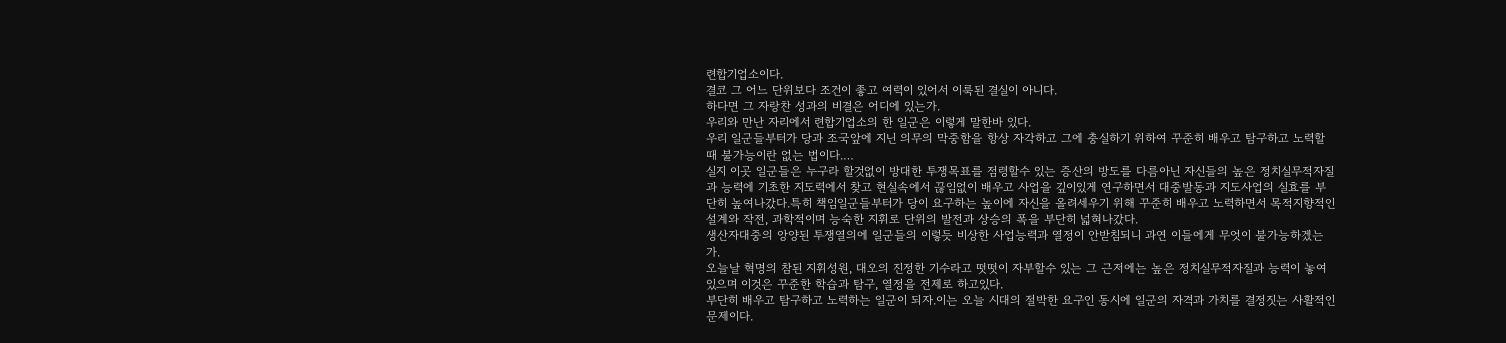련합기업소이다.
결코 그 어느 단위보다 조건이 좋고 여력이 있어서 이룩된 결실이 아니다.
하다면 그 자랑찬 성과의 비결은 어디에 있는가.
우리와 만난 자리에서 련합기업소의 한 일군은 이렇게 말한바 있다.
우리 일군들부터가 당과 조국앞에 지닌 의무의 막중함을 항상 자각하고 그에 충실하기 위하여 꾸준히 배우고 탐구하고 노력할 때 불가능이란 없는 법이다.…
실지 이곳 일군들은 누구라 할것없이 방대한 투쟁목표를 점령할수 있는 증산의 방도를 다름아닌 자신들의 높은 정치실무적자질과 능력에 기초한 지도력에서 찾고 현실속에서 끊임없이 배우고 사업을 깊이있게 연구하면서 대중발동과 지도사업의 실효를 부단히 높여나갔다.특히 책임일군들부터가 당이 요구하는 높이에 자신을 올려세우기 위해 꾸준히 배우고 노력하면서 목적지향적인 설계와 작전, 과학적이며 능숙한 지휘로 단위의 발전과 상승의 폭을 부단히 넓혀나갔다.
생산자대중의 앙양된 투쟁열의에 일군들의 이렇듯 비상한 사업능력과 열정이 안받침되니 과연 이들에게 무엇이 불가능하겠는가.
오늘날 혁명의 참된 지휘성원, 대오의 진정한 기수라고 떳떳이 자부할수 있는 그 근저에는 높은 정치실무적자질과 능력이 놓여있으며 이것은 꾸준한 학습과 탐구, 열정을 전제로 하고있다.
부단히 배우고 탐구하고 노력하는 일군이 되자.이는 오늘 시대의 절박한 요구인 동시에 일군의 자격과 가치를 결정짓는 사활적인 문제이다.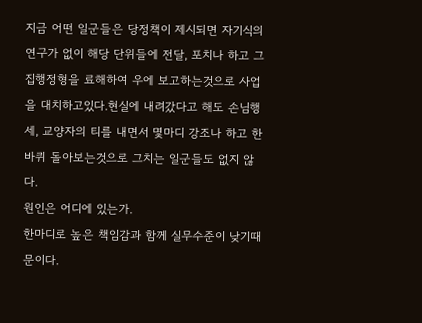지금 어떤 일군들은 당정책이 제시되면 자기식의 연구가 없이 해당 단위들에 전달, 포치나 하고 그 집행정형을 료해하여 우에 보고하는것으로 사업을 대치하고있다.현실에 내려갔다고 해도 손님행세, 교양자의 티를 내면서 몇마디 강조나 하고 한바퀴 돌아보는것으로 그치는 일군들도 없지 않다.
원인은 어디에 있는가.
한마디로 높은 책임감과 함께 실무수준이 낮기때문이다.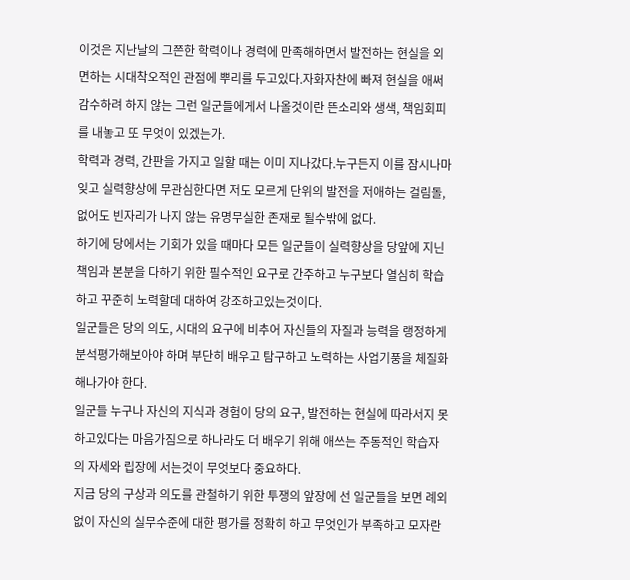이것은 지난날의 그쯘한 학력이나 경력에 만족해하면서 발전하는 현실을 외면하는 시대착오적인 관점에 뿌리를 두고있다.자화자찬에 빠져 현실을 애써 감수하려 하지 않는 그런 일군들에게서 나올것이란 뜬소리와 생색, 책임회피를 내놓고 또 무엇이 있겠는가.
학력과 경력, 간판을 가지고 일할 때는 이미 지나갔다.누구든지 이를 잠시나마 잊고 실력향상에 무관심한다면 저도 모르게 단위의 발전을 저애하는 걸림돌, 없어도 빈자리가 나지 않는 유명무실한 존재로 될수밖에 없다.
하기에 당에서는 기회가 있을 때마다 모든 일군들이 실력향상을 당앞에 지닌 책임과 본분을 다하기 위한 필수적인 요구로 간주하고 누구보다 열심히 학습하고 꾸준히 노력할데 대하여 강조하고있는것이다.
일군들은 당의 의도, 시대의 요구에 비추어 자신들의 자질과 능력을 랭정하게 분석평가해보아야 하며 부단히 배우고 탐구하고 노력하는 사업기풍을 체질화해나가야 한다.
일군들 누구나 자신의 지식과 경험이 당의 요구, 발전하는 현실에 따라서지 못하고있다는 마음가짐으로 하나라도 더 배우기 위해 애쓰는 주동적인 학습자의 자세와 립장에 서는것이 무엇보다 중요하다.
지금 당의 구상과 의도를 관철하기 위한 투쟁의 앞장에 선 일군들을 보면 례외없이 자신의 실무수준에 대한 평가를 정확히 하고 무엇인가 부족하고 모자란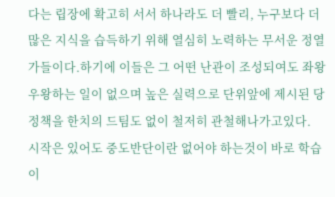다는 립장에 확고히 서서 하나라도 더 빨리, 누구보다 더 많은 지식을 습득하기 위해 열심히 노력하는 무서운 정열가들이다.하기에 이들은 그 어떤 난관이 조성되여도 좌왕우왕하는 일이 없으며 높은 실력으로 단위앞에 제시된 당정책을 한치의 드팀도 없이 철저히 관철해나가고있다.
시작은 있어도 중도반단이란 없어야 하는것이 바로 학습이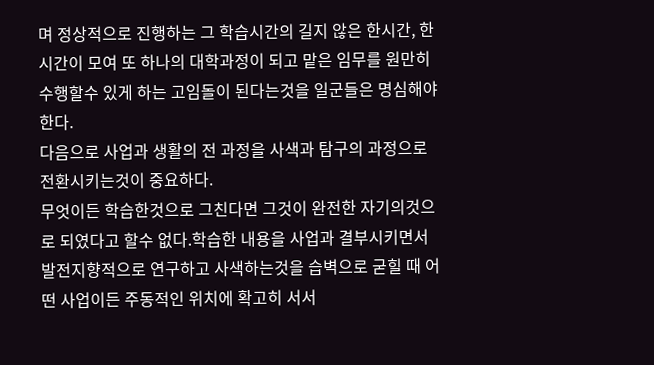며 정상적으로 진행하는 그 학습시간의 길지 않은 한시간, 한시간이 모여 또 하나의 대학과정이 되고 맡은 임무를 원만히 수행할수 있게 하는 고임돌이 된다는것을 일군들은 명심해야 한다.
다음으로 사업과 생활의 전 과정을 사색과 탐구의 과정으로 전환시키는것이 중요하다.
무엇이든 학습한것으로 그친다면 그것이 완전한 자기의것으로 되였다고 할수 없다.학습한 내용을 사업과 결부시키면서 발전지향적으로 연구하고 사색하는것을 습벽으로 굳힐 때 어떤 사업이든 주동적인 위치에 확고히 서서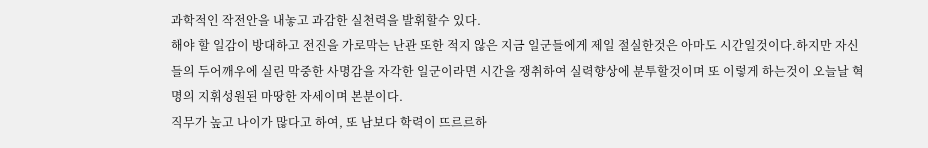과학적인 작전안을 내놓고 과감한 실천력을 발휘할수 있다.
해야 할 일감이 방대하고 전진을 가로막는 난관 또한 적지 않은 지금 일군들에게 제일 절실한것은 아마도 시간일것이다.하지만 자신들의 두어깨우에 실린 막중한 사명감을 자각한 일군이라면 시간을 쟁취하여 실력향상에 분투할것이며 또 이렇게 하는것이 오늘날 혁명의 지휘성원된 마땅한 자세이며 본분이다.
직무가 높고 나이가 많다고 하여, 또 남보다 학력이 뜨르르하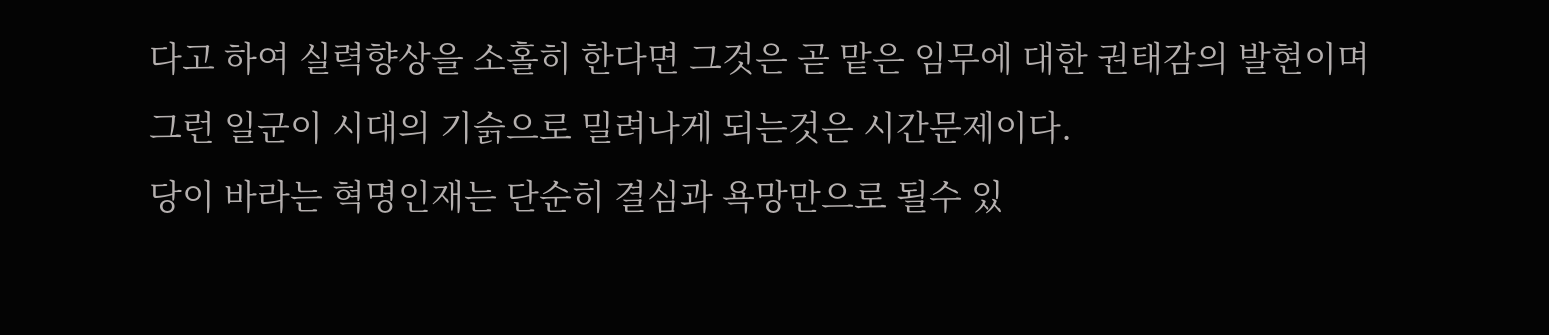다고 하여 실력향상을 소홀히 한다면 그것은 곧 맡은 임무에 대한 권태감의 발현이며 그런 일군이 시대의 기슭으로 밀려나게 되는것은 시간문제이다.
당이 바라는 혁명인재는 단순히 결심과 욕망만으로 될수 있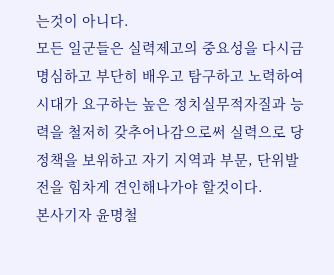는것이 아니다.
모든 일군들은 실력제고의 중요성을 다시금 명심하고 부단히 배우고 탐구하고 노력하여 시대가 요구하는 높은 정치실무적자질과 능력을 철저히 갖추어나감으로써 실력으로 당정책을 보위하고 자기 지역과 부문, 단위발전을 힘차게 견인해나가야 할것이다.
본사기자 윤명철